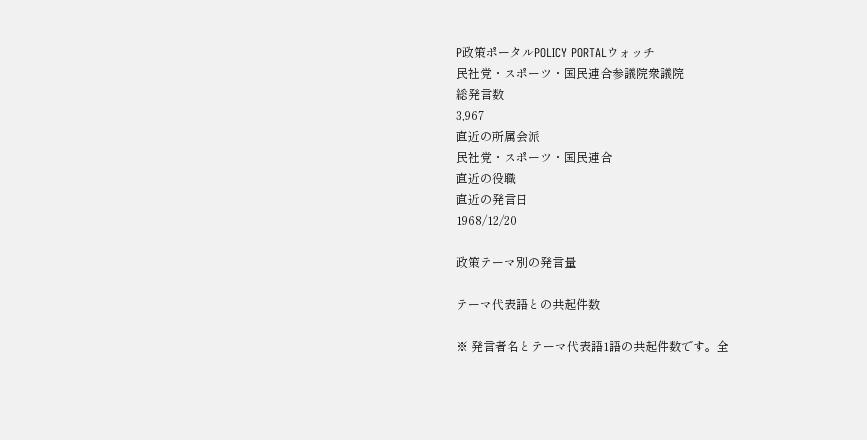P政策ポータルPOLICY PORTALウォッチ
民社党・スポーツ・国民連合参議院衆議院
総発言数
3,967
直近の所属会派
民社党・スポーツ・国民連合
直近の役職
直近の発言日
1968/12/20

政策テーマ別の発言量

テーマ代表語との共起件数

※ 発言者名とテーマ代表語1語の共起件数です。全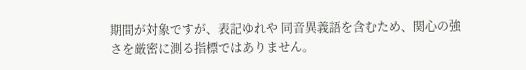期間が対象ですが、表記ゆれや 同音異義語を含むため、関心の強さを厳密に測る指標ではありません。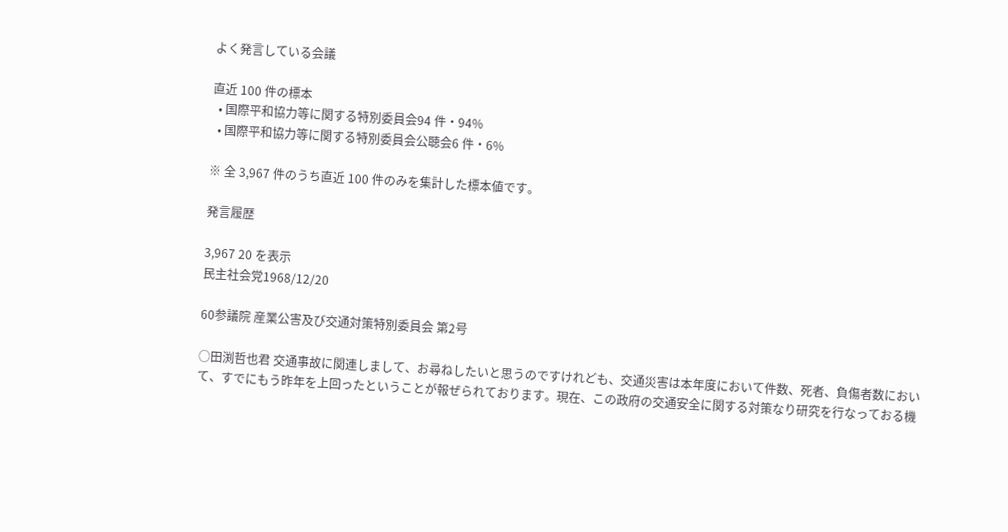よく発言している会議

直近 100 件の標本
  • 国際平和協力等に関する特別委員会94 件・94%
  • 国際平和協力等に関する特別委員会公聴会6 件・6%

※ 全 3,967 件のうち直近 100 件のみを集計した標本値です。

発言履歴

3,967 20 を表示
民主社会党1968/12/20

60参議院 産業公害及び交通対策特別委員会 第2号

○田渕哲也君 交通事故に関連しまして、お尋ねしたいと思うのですけれども、交通災害は本年度において件数、死者、負傷者数において、すでにもう昨年を上回ったということが報ぜられております。現在、この政府の交通安全に関する対策なり研究を行なっておる機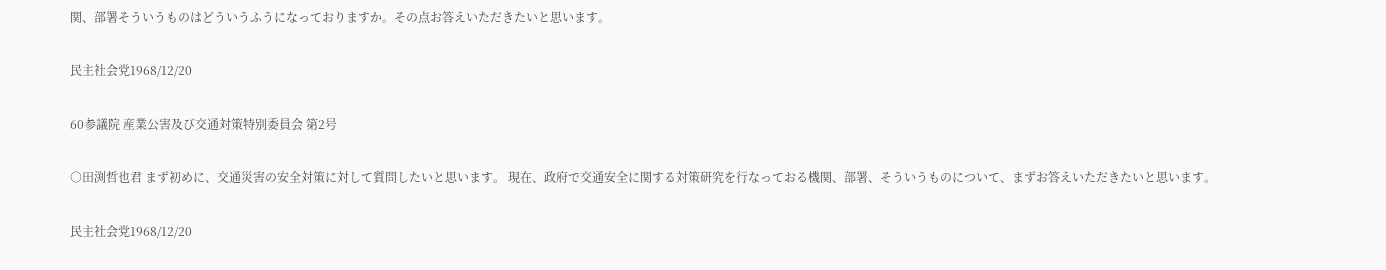関、部署そういうものはどういうふうになっておりますか。その点お答えいただきたいと思います。

民主社会党1968/12/20

60参議院 産業公害及び交通対策特別委員会 第2号

○田渕哲也君 まず初めに、交通災害の安全対策に対して質問したいと思います。 現在、政府で交通安全に関する対策研究を行なっておる機関、部署、そういうものについて、まずお答えいただきたいと思います。

民主社会党1968/12/20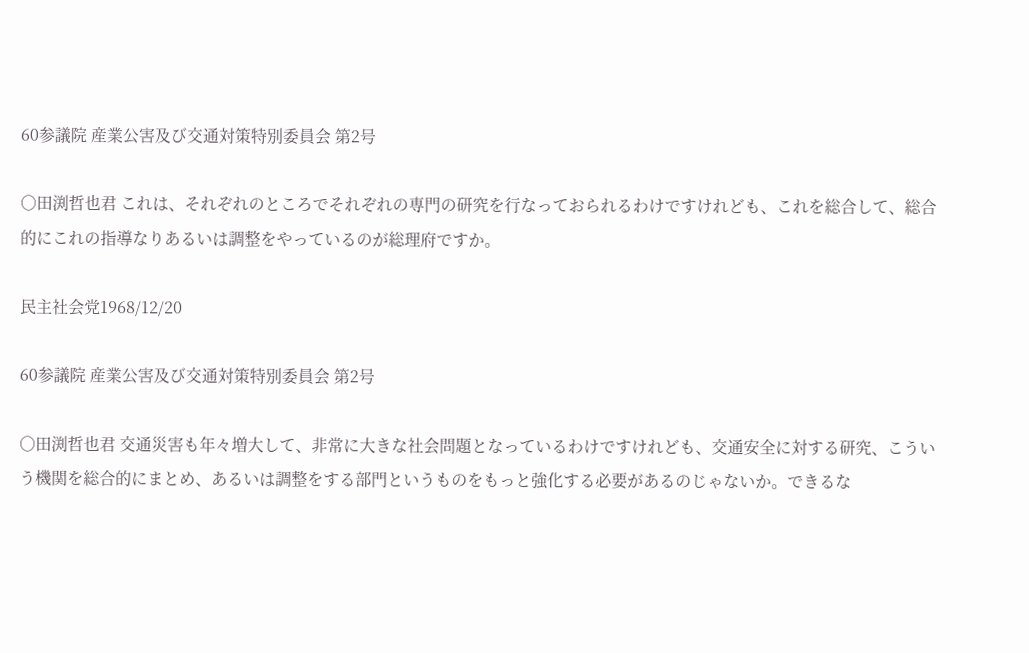60参議院 産業公害及び交通対策特別委員会 第2号

○田渕哲也君 これは、それぞれのところでそれぞれの専門の研究を行なっておられるわけですけれども、これを総合して、総合的にこれの指導なりあるいは調整をやっているのが総理府ですか。

民主社会党1968/12/20

60参議院 産業公害及び交通対策特別委員会 第2号

○田渕哲也君 交通災害も年々増大して、非常に大きな社会問題となっているわけですけれども、交通安全に対する研究、こういう機関を総合的にまとめ、あるいは調整をする部門というものをもっと強化する必要があるのじゃないか。できるな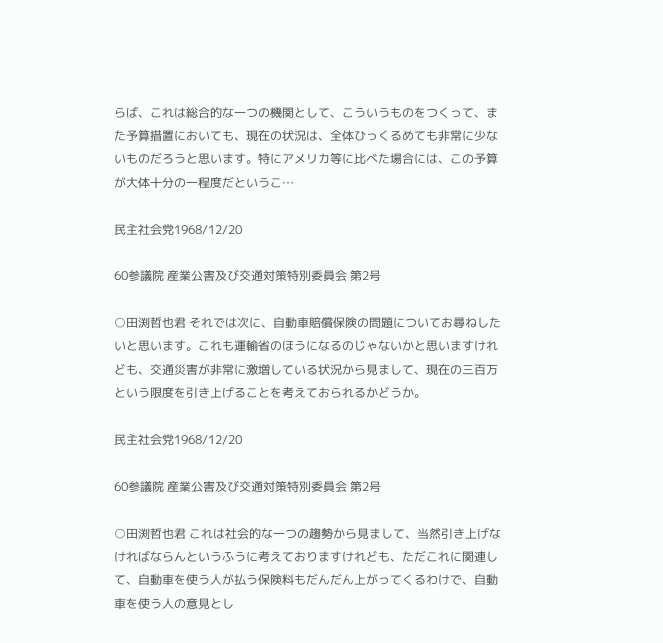らば、これは総合的な一つの機関として、こういうものをつくって、また予算措置においても、現在の状況は、全体ひっくるめても非常に少ないものだろうと思います。特にアメリカ等に比べた場合には、この予算が大体十分の一程度だというこ…

民主社会党1968/12/20

60参議院 産業公害及び交通対策特別委員会 第2号

○田渕哲也君 それでは次に、自動車賠償保険の問題についてお尋ねしたいと思います。これも運輸省のほうになるのじゃないかと思いますけれども、交通災害が非常に激増している状況から見まして、現在の三百万という限度を引き上げることを考えておられるかどうか。

民主社会党1968/12/20

60参議院 産業公害及び交通対策特別委員会 第2号

○田渕哲也君 これは社会的な一つの趨勢から見まして、当然引き上げなければならんというふうに考えておりますけれども、ただこれに関連して、自動車を使う人が払う保険料もだんだん上がってくるわけで、自動車を使う人の意見とし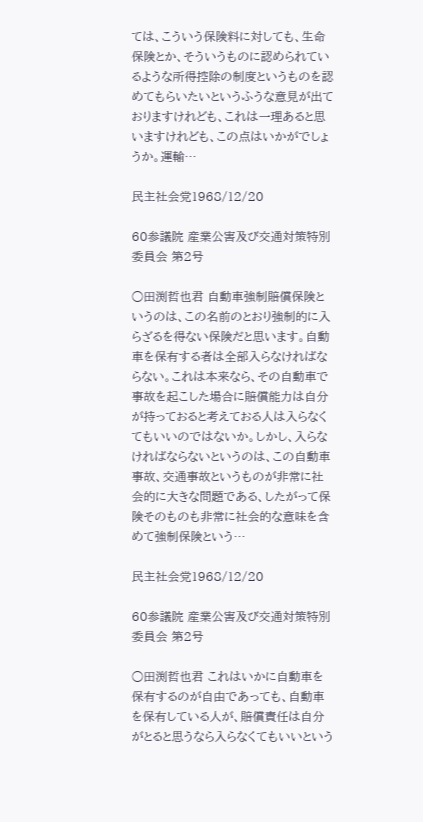ては、こういう保険料に対しても、生命保険とか、そういうものに認められているような所得控除の制度というものを認めてもらいたいというふうな意見が出ておりますけれども、これは一理あると思いますけれども、この点はいかがでしょうか。運輸…

民主社会党1968/12/20

60参議院 産業公害及び交通対策特別委員会 第2号

○田渕哲也君 自動車強制賠償保険というのは、この名前のとおり強制的に入らざるを得ない保険だと思います。自動車を保有する者は全部入らなければならない。これは本来なら、その自動車で事故を起こした場合に賠償能力は自分が持っておると考えておる人は入らなくてもいいのではないか。しかし、入らなければならないというのは、この自動車事故、交通事故というものが非常に社会的に大きな問題である、したがって保険そのものも非常に社会的な意味を含めて強制保険という…

民主社会党1968/12/20

60参議院 産業公害及び交通対策特別委員会 第2号

○田渕哲也君 これはいかに自動車を保有するのが自由であっても、自動車を保有している人が、賠償責任は自分がとると思うなら入らなくてもいいという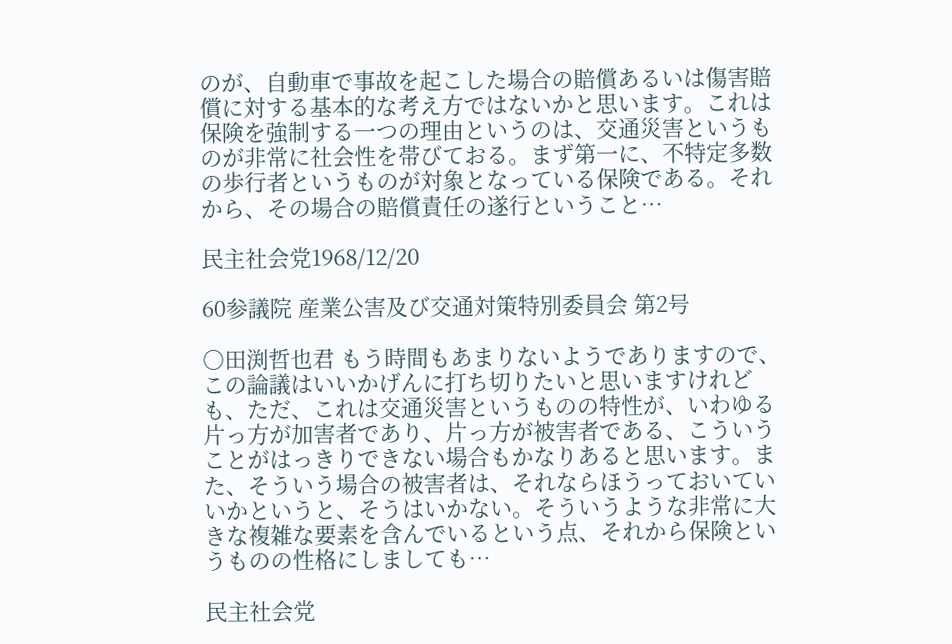のが、自動車で事故を起こした場合の賠償あるいは傷害賠償に対する基本的な考え方ではないかと思います。これは保険を強制する一つの理由というのは、交通災害というものが非常に社会性を帯びておる。まず第一に、不特定多数の歩行者というものが対象となっている保険である。それから、その場合の賠償責任の遂行ということ…

民主社会党1968/12/20

60参議院 産業公害及び交通対策特別委員会 第2号

○田渕哲也君 もう時間もあまりないようでありますので、この論議はいいかげんに打ち切りたいと思いますけれども、ただ、これは交通災害というものの特性が、いわゆる片っ方が加害者であり、片っ方が被害者である、こういうことがはっきりできない場合もかなりあると思います。また、そういう場合の被害者は、それならほうっておいていいかというと、そうはいかない。そういうような非常に大きな複雑な要素を含んでいるという点、それから保険というものの性格にしましても…

民主社会党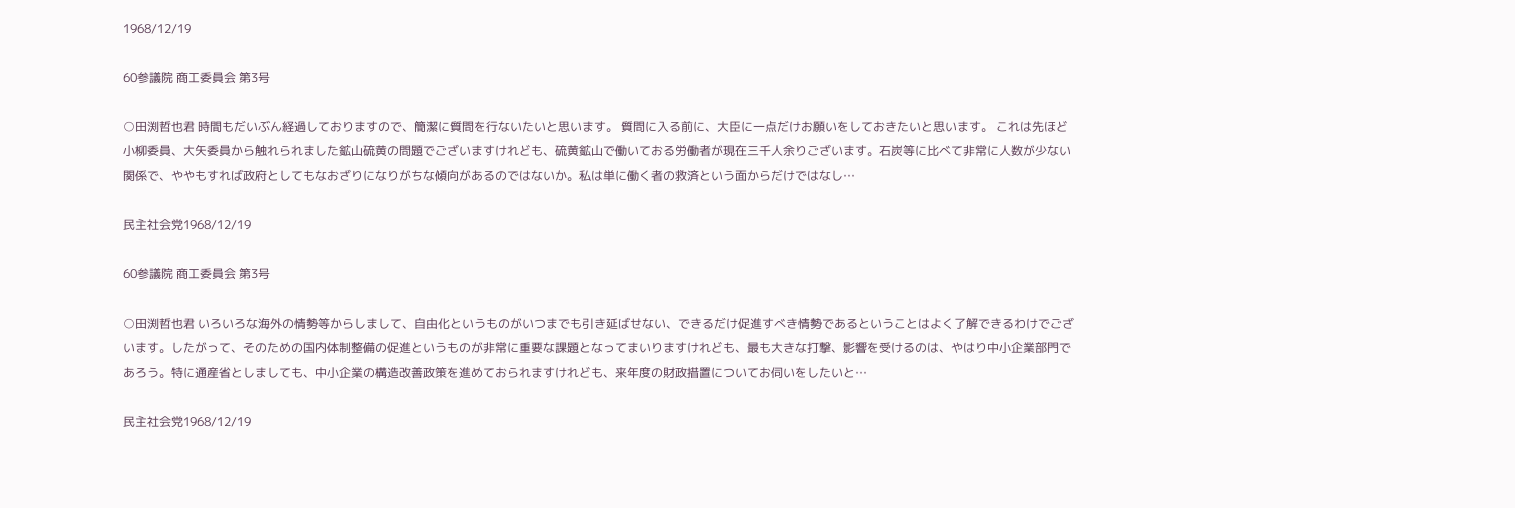1968/12/19

60参議院 商工委員会 第3号

○田渕哲也君 時間もだいぶん経過しておりますので、簡潔に質問を行ないたいと思います。 質問に入る前に、大臣に一点だけお願いをしておきたいと思います。 これは先ほど小柳委員、大矢委員から触れられました鉱山硫黄の問題でございますけれども、硫黄鉱山で働いておる労働者が現在三千人余りございます。石炭等に比べて非常に人数が少ない関係で、ややもすれば政府としてもなおざりになりがちな傾向があるのではないか。私は単に働く者の救済という面からだけではなし…

民主社会党1968/12/19

60参議院 商工委員会 第3号

○田渕哲也君 いろいろな海外の情勢等からしまして、自由化というものがいつまでも引き延ばせない、できるだけ促進すべき情勢であるということはよく了解できるわけでございます。したがって、そのための国内体制整備の促進というものが非常に重要な課題となってまいりますけれども、最も大きな打撃、影響を受けるのは、やはり中小企業部門であろう。特に通産省としましても、中小企業の構造改善政策を進めておられますけれども、来年度の財政措置についてお伺いをしたいと…

民主社会党1968/12/19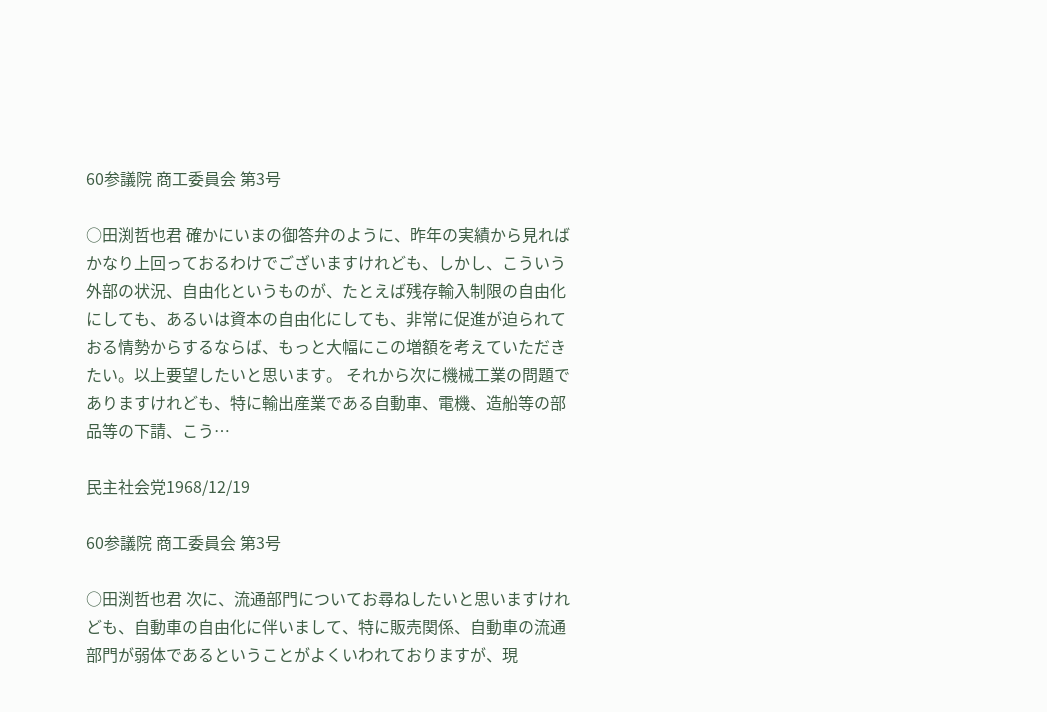60参議院 商工委員会 第3号

○田渕哲也君 確かにいまの御答弁のように、昨年の実績から見ればかなり上回っておるわけでございますけれども、しかし、こういう外部の状況、自由化というものが、たとえば残存輸入制限の自由化にしても、あるいは資本の自由化にしても、非常に促進が迫られておる情勢からするならば、もっと大幅にこの増額を考えていただきたい。以上要望したいと思います。 それから次に機械工業の問題でありますけれども、特に輸出産業である自動車、電機、造船等の部品等の下請、こう…

民主社会党1968/12/19

60参議院 商工委員会 第3号

○田渕哲也君 次に、流通部門についてお尋ねしたいと思いますけれども、自動車の自由化に伴いまして、特に販売関係、自動車の流通部門が弱体であるということがよくいわれておりますが、現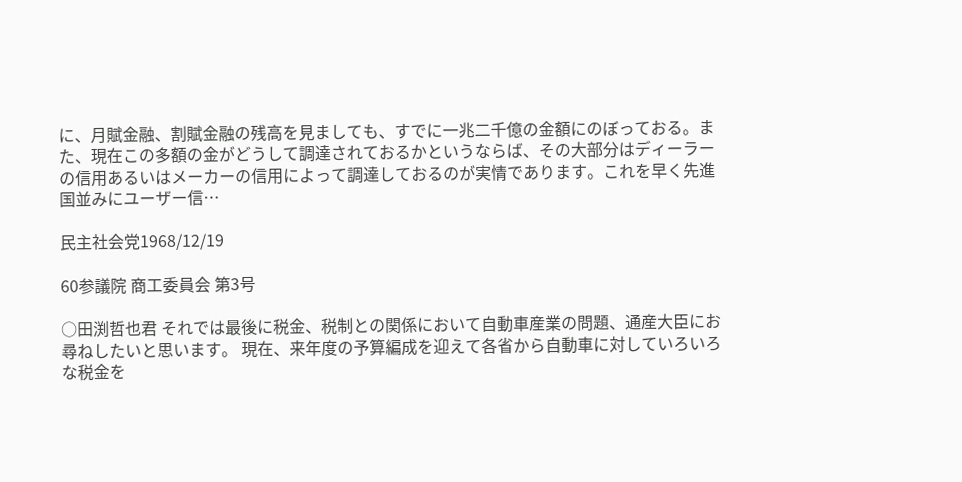に、月賦金融、割賦金融の残高を見ましても、すでに一兆二千億の金額にのぼっておる。また、現在この多額の金がどうして調達されておるかというならば、その大部分はディーラーの信用あるいはメーカーの信用によって調達しておるのが実情であります。これを早く先進国並みにユーザー信…

民主社会党1968/12/19

60参議院 商工委員会 第3号

○田渕哲也君 それでは最後に税金、税制との関係において自動車産業の問題、通産大臣にお尋ねしたいと思います。 現在、来年度の予算編成を迎えて各省から自動車に対していろいろな税金を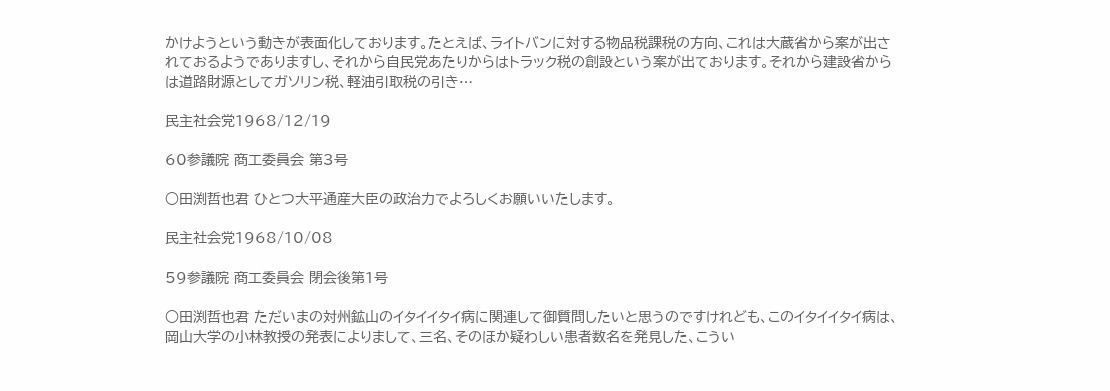かけようという動きが表面化しております。たとえば、ライトバンに対する物品税課税の方向、これは大蔵省から案が出されておるようでありますし、それから自民党あたりからはトラック税の創設という案が出ております。それから建設省からは道路財源としてガソリン税、軽油引取税の引き…

民主社会党1968/12/19

60参議院 商工委員会 第3号

○田渕哲也君 ひとつ大平通産大臣の政治力でよろしくお願いいたします。

民主社会党1968/10/08

59参議院 商工委員会 閉会後第1号

○田渕哲也君 ただいまの対州鉱山のイタイイタイ病に関連して御質問したいと思うのですけれども、このイタイイタイ病は、岡山大学の小林教授の発表によりまして、三名、そのほか疑わしい患者数名を発見した、こうい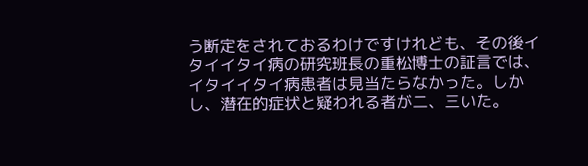う断定をされておるわけですけれども、その後イタイイタイ病の研究班長の重松博士の証言では、イタイイタイ病患者は見当たらなかった。しかし、潜在的症状と疑われる者が二、三いた。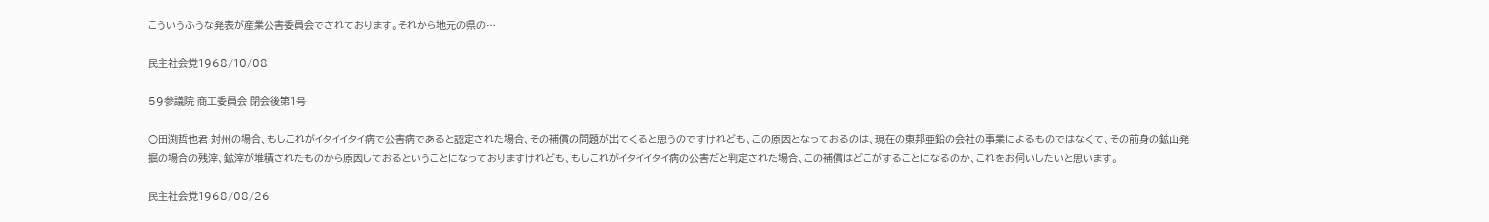こういうふうな発表が産業公害委員会でされております。それから地元の県の…

民主社会党1968/10/08

59参議院 商工委員会 閉会後第1号

○田渕哲也君 対州の場合、もしこれがイタイイタイ病で公害病であると認定された場合、その補償の問題が出てくると思うのですけれども、この原因となっておるのは、現在の東邦亜鉛の会社の事業によるものではなくて、その前身の鉱山発掘の場合の残滓、鉱滓が堆積されたものから原因しておるということになっておりますけれども、もしこれがイタイイタイ病の公害だと判定された場合、この補償はどこがすることになるのか、これをお伺いしたいと思います。

民主社会党1968/08/26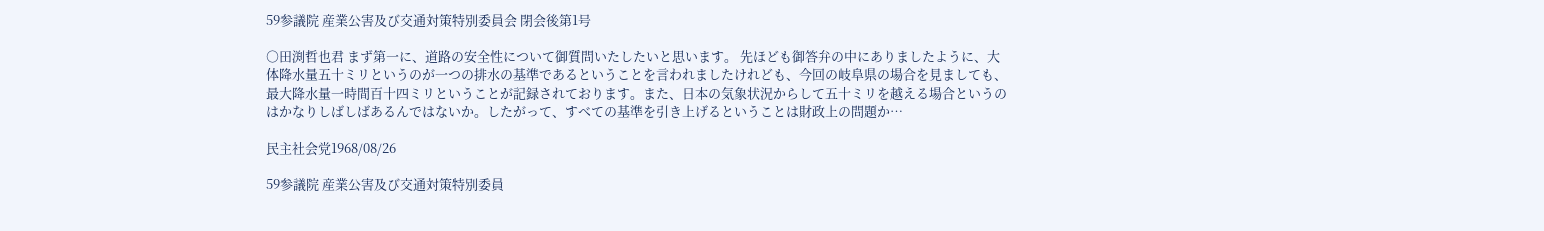59参議院 産業公害及び交通対策特別委員会 閉会後第1号

○田渕哲也君 まず第一に、道路の安全性について御質問いたしたいと思います。 先ほども御答弁の中にありましたように、大体降水量五十ミリというのが一つの排水の基準であるということを言われましたけれども、今回の岐阜県の場合を見ましても、最大降水量一時間百十四ミリということが記録されております。また、日本の気象状況からして五十ミリを越える場合というのはかなりしばしばあるんではないか。したがって、すべての基準を引き上げるということは財政上の問題か…

民主社会党1968/08/26

59参議院 産業公害及び交通対策特別委員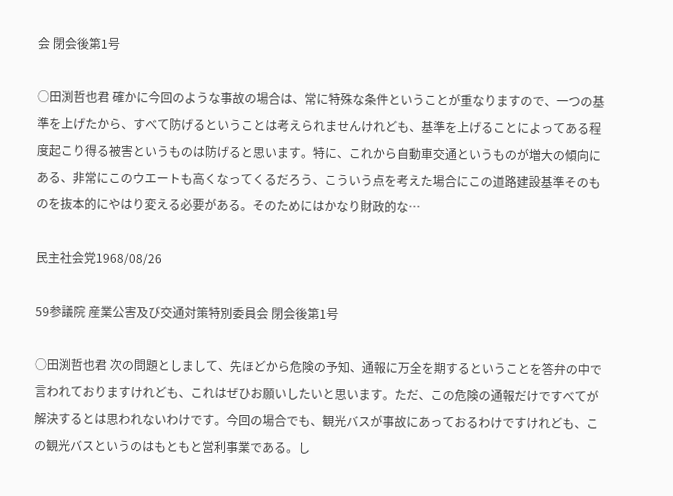会 閉会後第1号

○田渕哲也君 確かに今回のような事故の場合は、常に特殊な条件ということが重なりますので、一つの基準を上げたから、すべて防げるということは考えられませんけれども、基準を上げることによってある程度起こり得る被害というものは防げると思います。特に、これから自動車交通というものが増大の傾向にある、非常にこのウエートも高くなってくるだろう、こういう点を考えた場合にこの道路建設基準そのものを抜本的にやはり変える必要がある。そのためにはかなり財政的な…

民主社会党1968/08/26

59参議院 産業公害及び交通対策特別委員会 閉会後第1号

○田渕哲也君 次の問題としまして、先ほどから危険の予知、通報に万全を期するということを答弁の中で言われておりますけれども、これはぜひお願いしたいと思います。ただ、この危険の通報だけですべてが解決するとは思われないわけです。今回の場合でも、観光バスが事故にあっておるわけですけれども、この観光バスというのはもともと営利事業である。し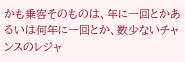かも乗客そのものは、年に一回とかあるいは何年に一回とか、数少ないチャンスのレジャ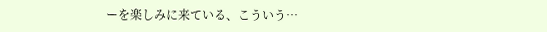ーを楽しみに来ている、こういう…